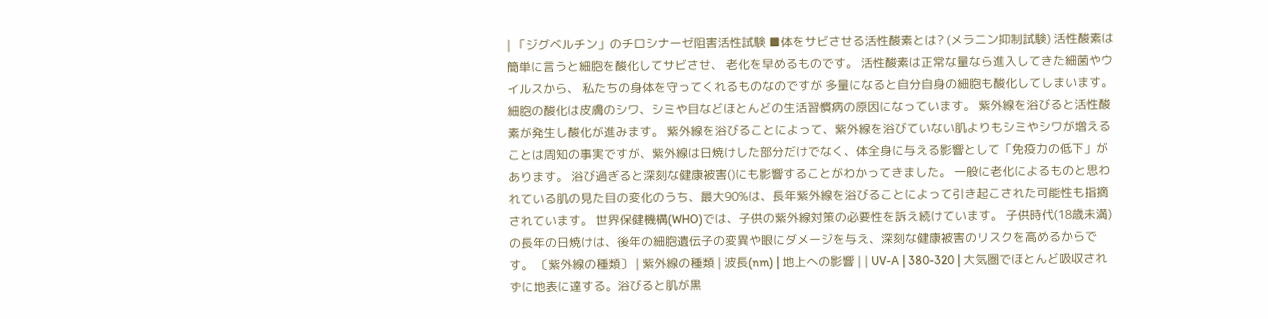| 「ジグベルチン」のチロシナーゼ阻害活性試験 ■体をサビさせる活性酸素とは? (メラニン抑制試験) 活性酸素は簡単に言うと細胞を酸化してサビさせ、 老化を早めるものです。 活性酸素は正常な量なら進入してきた細菌やウイルスから、 私たちの身体を守ってくれるものなのですが 多量になると自分自身の細胞も酸化してしまいます。 細胞の酸化は皮膚のシワ、シミや目などほとんどの生活習慣病の原因になっています。 紫外線を浴びると活性酸素が発生し酸化が進みます。 紫外線を浴びることによって、紫外線を浴びていない肌よりもシミやシワが増えることは周知の事実ですが、紫外線は日焼けした部分だけでなく、体全身に与える影響として「免疫力の低下」があります。 浴び過ぎると深刻な健康被害()にも影響することがわかってきました。 一般に老化によるものと思われている肌の見た目の変化のうち、最大90%は、長年紫外線を浴びることによって引き起こされた可能性も指摘されています。 世界保健機構(WHO)では、子供の紫外線対策の必要性を訴え続けています。 子供時代(18歳未満)の長年の日焼けは、後年の細胞遺伝子の変異や眼にダメージを与え、深刻な健康被害のリスクを高めるからです。 〔紫外線の種類〕 | 紫外線の種類 | 波長(nm) | 地上への影響 | | UV-A | 380-320 | 大気圏でほとんど吸収されずに地表に達する。浴びると肌が黒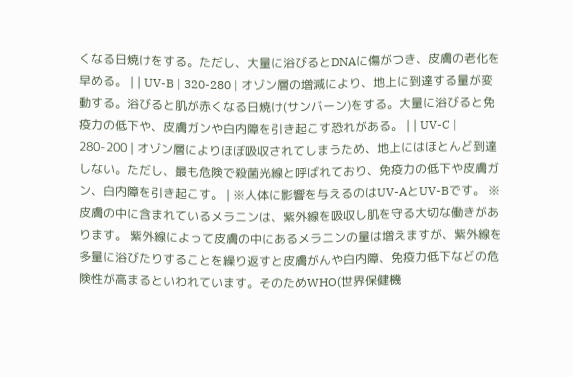くなる日焼けをする。ただし、大量に浴びるとDNAに傷がつき、皮膚の老化を早める。 | | UV-B | 320-280 | オゾン層の増減により、地上に到達する量が変動する。浴びると肌が赤くなる日焼け(サンバーン)をする。大量に浴びると免疫力の低下や、皮膚ガンや白内障を引き起こす恐れがある。 | | UV-C | 280-200 | オゾン層によりほぼ吸収されてしまうため、地上にはほとんど到達しない。ただし、最も危険で殺菌光線と呼ばれており、免疫力の低下や皮膚ガン、白内障を引き起こす。 | ※人体に影響を与えるのはUV-AとUV-Bです。 ※皮膚の中に含まれているメラニンは、紫外線を吸収し肌を守る大切な働きがあります。 紫外線によって皮膚の中にあるメラニンの量は増えますが、紫外線を多量に浴びたりすることを繰り返すと皮膚がんや白内障、免疫力低下などの危険性が高まるといわれています。そのためWHO(世界保健機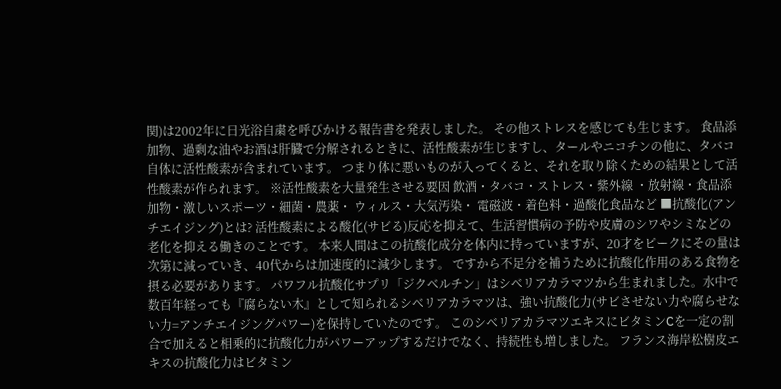関)は2002年に日光浴自粛を呼びかける報告書を発表しました。 その他ストレスを感じても生じます。 食品添加物、過剰な油やお酒は肝臓で分解されるときに、活性酸素が生じますし、タールやニコチンの他に、タバコ自体に活性酸素が含まれています。 つまり体に悪いものが入ってくると、それを取り除くための結果として活性酸素が作られます。 ※活性酸素を大量発生させる要因 飲酒・タバコ・ストレス・紫外線 ・放射線・食品添加物・激しいスポーツ・細菌・農薬・ ウィルス・大気汚染・ 電磁波・着色料・過酸化食品など ■抗酸化(アンチエイジング)とは? 活性酸素による酸化(サビる)反応を抑えて、生活習慣病の予防や皮膚のシワやシミなどの老化を抑える働きのことです。 本来人間はこの抗酸化成分を体内に持っていますが、20才をピークにその量は次第に減っていき、40代からは加速度的に減少します。 ですから不足分を補うために抗酸化作用のある食物を摂る必要があります。 パワフル抗酸化サプリ「ジクベルチン」はシベリアカラマツから生まれました。水中で数百年経っても『腐らない木』として知られるシベリアカラマツは、強い抗酸化力(サビさせない力や腐らせない力=アンチエイジングパワー)を保持していたのです。 このシベリアカラマツエキスにビタミンCを一定の割合で加えると相乗的に抗酸化力がパワーアップするだけでなく、持続性も増しました。 フランス海岸松樹皮エキスの抗酸化力はビタミン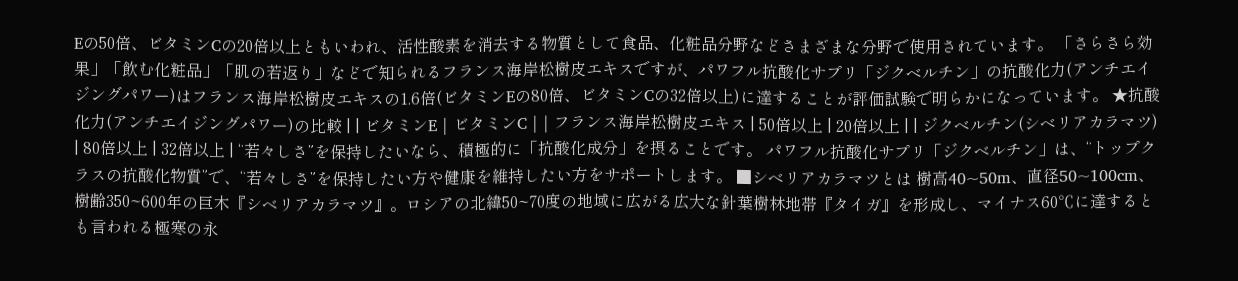Eの50倍、ビタミンCの20倍以上ともいわれ、活性酸素を消去する物質として食品、化粧品分野などさまざまな分野で使用されています。 「さらさら効果」「飲む化粧品」「肌の若返り」などで知られるフランス海岸松樹皮エキスですが、パワフル抗酸化サプリ「ジクベルチン」の抗酸化力(アンチエイジングパワー)はフランス海岸松樹皮エキスの1.6倍(ビタミンEの80倍、ビタミンCの32倍以上)に達することが評価試験で明らかになっています。 ★抗酸化力(アンチエイジングパワー)の比較 | | ビタミンE | ビタミンC | | フランス海岸松樹皮エキス | 50倍以上 | 20倍以上 | | ジクベルチン(シベリアカラマツ) | 80倍以上 | 32倍以上 | “若々しさ”を保持したいなら、積極的に「抗酸化成分」を摂ることです。 パワフル抗酸化サプリ「ジクベルチン」は、“トップクラスの抗酸化物質”で、“若々しさ”を保持したい方や健康を維持したい方をサポートします。 ■シベリアカラマツとは 樹高40~50m、直径50~100cm、樹齢350~600年の巨木『シベリアカラマツ』。ロシアの北緯50~70度の地域に広がる広大な針葉樹林地帯『タイガ』を形成し、マイナス60℃に達するとも言われる極寒の永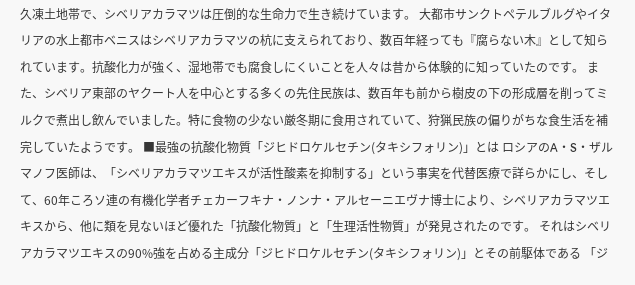久凍土地帯で、シベリアカラマツは圧倒的な生命力で生き続けています。 大都市サンクトペテルブルグやイタリアの水上都市ベニスはシベリアカラマツの杭に支えられており、数百年経っても『腐らない木』として知られています。抗酸化力が強く、湿地帯でも腐食しにくいことを人々は昔から体験的に知っていたのです。 また、シベリア東部のヤクート人を中心とする多くの先住民族は、数百年も前から樹皮の下の形成層を削ってミルクで煮出し飲んでいました。特に食物の少ない厳冬期に食用されていて、狩猟民族の偏りがちな食生活を補完していたようです。 ■最強の抗酸化物質「ジヒドロケルセチン(タキシフォリン)」とは ロシアのA・S・ザルマノフ医師は、「シベリアカラマツエキスが活性酸素を抑制する」という事実を代替医療で詳らかにし、そして、60年ころソ連の有機化学者チェカーフキナ・ノンナ・アルセーニエヴナ博士により、シベリアカラマツエキスから、他に類を見ないほど優れた「抗酸化物質」と「生理活性物質」が発見されたのです。 それはシベリアカラマツエキスの90%強を占める主成分「ジヒドロケルセチン(タキシフォリン)」とその前駆体である 「ジ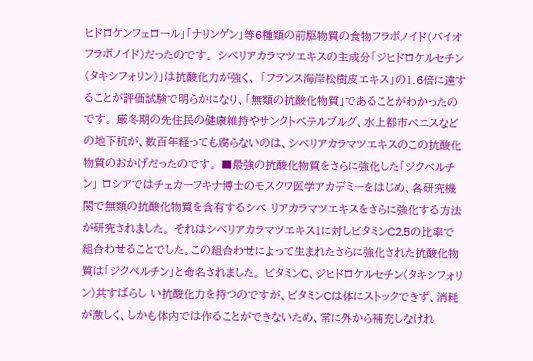ヒドロケンフェロール」「ナリンゲン」等6種類の前駆物質の食物フラボノイド(バイオフラボノイド)だったのです。 シベリアカラマツエキスの主成分「ジヒドロケルセチン(タキシフォリン)」は抗酸化力が強く、 「フランス海岸松樹皮エキス」の1.6倍に達することが評価試験で明らかになり、「無類の抗酸化物質」であることがわかったのです。 厳冬期の先住民の健康維持やサンクトペテルブルグ、水上都市ベニスなどの地下杭が、数百年経っても腐らないのは、シベリアカラマツエキスのこの抗酸化物質のおかげだったのです。 ■最強の抗酸化物質をさらに強化した「ジクベルチン」 ロシアではチェカーフキナ博士のモスクワ医学アカデミーをはじめ、各研究機関で無類の抗酸化物質を含有するシベ リアカラマツエキスをさらに強化する方法が研究されました。 それはシベリアカラマツエキス1に対しビタミンC2.5の比率で組合わせることでした。この組合わせによって生まれたさらに強化された抗酸化物質は「ジクベルチン」と命名されました。 ビタミンC、ジヒドロケルセチン(タキシフォリン)共すばらし い抗酸化力を持つのですが、ビタミンCは体にストックできず、消耗が激しく、しかも体内では作ることができないため、常に外から補充しなけれ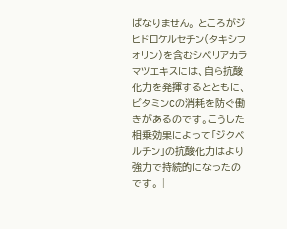ばなりません。 ところがジヒドロケルセチン(タキシフォリン)を含むシベリアカラマツエキスには、自ら抗酸化力を発揮するとともに、ビタミンCの消耗を防ぐ働きがあるのです。こうした相乗効果によって「ジクベルチン」の抗酸化力はより強力で持続的になったのです。 |